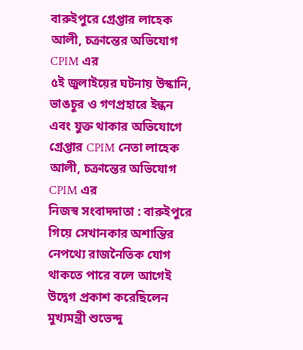বারুইপুরে গ্রেপ্তার লাহেক আলী, চক্রান্তের অভিযোগ CPIM এর
৫ই জুলাইয়ের ঘটনায় উস্কানি, ভাঙচুর ও গণপ্রহারে ইন্ধন এবং যুক্ত থাকার অভিযোগে গ্রেপ্তার CPIM নেতা লাহেক আলী, চক্রান্তের অভিযোগ CPIM এর
নিজস্ব সংবাদদাতা : বারুইপুরে গিয়ে সেখানকার অশান্তির নেপথ্যে রাজনৈতিক যোগ থাকতে পারে বলে আগেই উদ্বেগ প্রকাশ করেছিলেন মুখ্যমন্ত্রী শুভেন্দু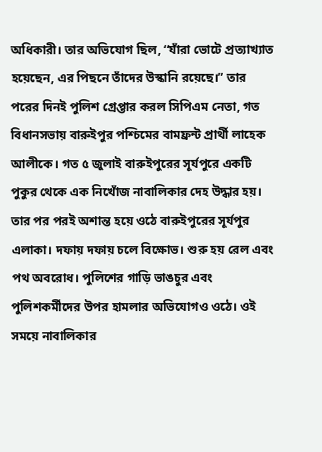অধিকারী। তার অভিযোগ ছিল, ‘‘যাঁরা ভোটে প্রত্যাখ্যাত হয়েছেন, এর পিছনে তাঁদের উস্কানি রয়েছে।” তার পরের দিনই পুলিশ গ্রেপ্তার করল সিপিএম নেতা, গত বিধানসভায় বারুইপুর পশ্চিমের বামফ্রন্ট প্রার্থী লাহেক আলীকে। গত ৫ জুলাই বারুইপুরের সূর্যপুরে একটি পুকুর থেকে এক নিখোঁজ নাবালিকার দেহ উদ্ধার হয়। তার পর পরই অশান্ত হয়ে ওঠে বারুইপুরের সূর্যপুর এলাকা। দফায় দফায় চলে বিক্ষোভ। শুরু হয় রেল এবং পথ অবরোধ। পুলিশের গাড়ি ভাঙচুর এবং পুলিশকর্মীদের উপর হামলার অভিযোগও ওঠে। ওই সময়ে নাবালিকার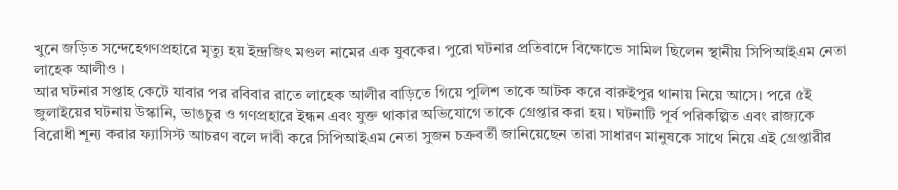খুনে জড়িত সন্দেহেগণপ্রহারে মৃত্যু হয় ইন্দ্রজিৎ মণ্ডল নামের এক যুবকের। পুরো ঘটনার প্রতিবাদে বিক্ষোভে সামিল ছিলেন স্থানীয় সিপিআইএম নেতা লাহেক আলীও ।
আর ঘটনার সপ্তাহ কেটে যাবার পর রবিবার রাতে লাহেক আলীর বাড়িতে গিয়ে পুলিশ তাকে আটক করে বারুইপুর থানায় নিয়ে আসে। পরে ৫ই জুলাইয়ের ঘটনায় উস্কানি, ভাঙচুর ও গণপ্রহারে ইন্ধন এবং যুক্ত থাকার অভিযোগে তাকে গ্রেপ্তার করা হয়। ঘটনাটি পূর্ব পরিকল্পিত এবং রাজ্যকে বিরোধী শূন্য করার ফ্যাসিস্ট আচরণ বলে দাবী করে সিপিআইএম নেতা সুজন চক্রবর্তী জানিয়েছেন তারা সাধারণ মানুষকে সাথে নিয়ে এই গ্রেপ্তারীর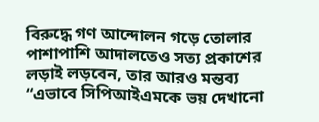বিরুদ্ধে গণ আন্দোলন গড়ে তোলার পাশাপাশি আদালতেও সত্য প্রকাশের লড়াই লড়বেন, তার আরও মন্তব্য “এভাবে সিপিআইএমকে ভয় দেখানো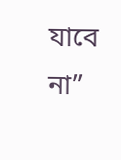যাবে না”